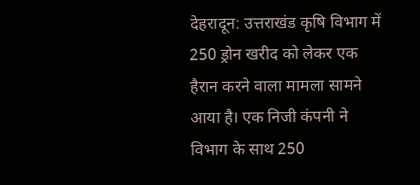देहरादून: उत्तराखंड कृषि विभाग में 250 ड्रोन खरीद को लेकर एक हैरान करने वाला मामला सामने आया है। एक निजी कंपनी ने विभाग के साथ 250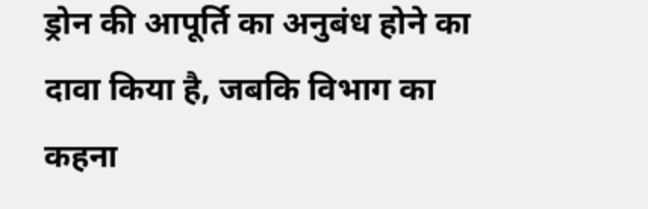ड्रोन की आपूर्ति का अनुबंध होने का दावा किया है, जबकि विभाग का कहना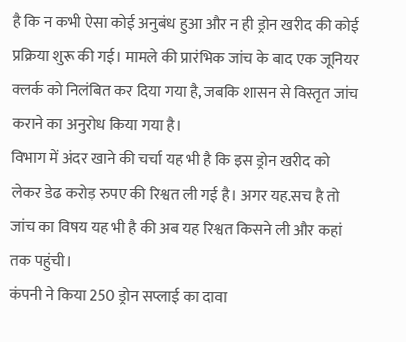है कि न कभी ऐसा कोई अनुबंध हुआ और न ही ड्रोन खरीद की कोई प्रक्रिया शुरू की गई। मामले की प्रारंभिक जांच के बाद एक जूनियर क्लर्क को निलंबित कर दिया गया है, जबकि शासन से विस्तृत जांच कराने का अनुरोध किया गया है।
विभाग में अंदर खाने की चर्चा यह भी है कि इस ड्रोन खरीद को लेकर डेढ करोड़ रुपए की रिश्वत ली गई है। अगर यह.सच है तो जांच का विषय यह भी है की अब यह रिश्वत किसने ली और कहां तक पहुंची।
कंपनी ने किया 250 ड्रोन सप्लाई का दावा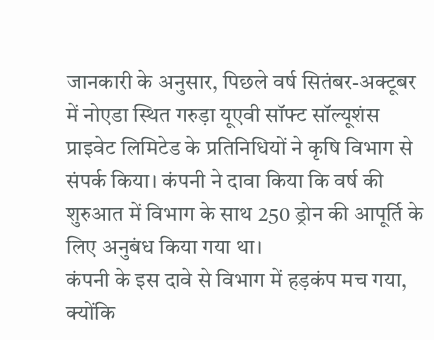जानकारी के अनुसार, पिछले वर्ष सितंबर-अक्टूबर में नोएडा स्थित गरुड़ा यूएवी सॉफ्ट सॉल्यूशंस प्राइवेट लिमिटेड के प्रतिनिधियों ने कृषि विभाग से संपर्क किया। कंपनी ने दावा किया कि वर्ष की शुरुआत में विभाग के साथ 250 ड्रोन की आपूर्ति के लिए अनुबंध किया गया था।
कंपनी के इस दावे से विभाग में हड़कंप मच गया, क्योंकि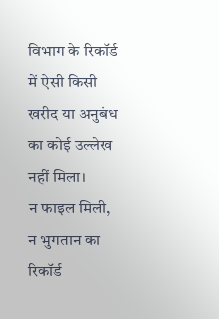विभाग के रिकॉर्ड में ऐसी किसी खरीद या अनुबंध का कोई उल्लेख नहीं मिला।
न फाइल मिली, न भुगतान का रिकॉर्ड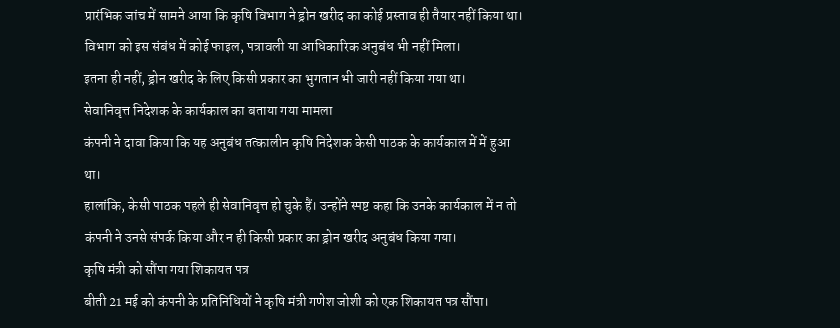प्रारंभिक जांच में सामने आया कि कृषि विभाग ने ड्रोन खरीद का कोई प्रस्ताव ही तैयार नहीं किया था। विभाग को इस संबंध में कोई फाइल, पत्रावली या आधिकारिक अनुबंध भी नहीं मिला।
इतना ही नहीं, ड्रोन खरीद के लिए किसी प्रकार का भुगतान भी जारी नहीं किया गया था।
सेवानिवृत्त निदेशक के कार्यकाल का बताया गया मामला
कंपनी ने दावा किया कि यह अनुबंध तत्कालीन कृषि निदेशक केसी पाठक के कार्यकाल में में हुआ था।
हालांकि, केसी पाठक पहले ही सेवानिवृत्त हो चुके हैं। उन्होंने स्पष्ट कहा कि उनके कार्यकाल में न तो कंपनी ने उनसे संपर्क किया और न ही किसी प्रकार का ड्रोन खरीद अनुबंध किया गया।
कृषि मंत्री को सौंपा गया शिकायत पत्र
बीती 21 मई को कंपनी के प्रतिनिधियों ने कृषि मंत्री गणेश जोशी को एक शिकायत पत्र सौंपा।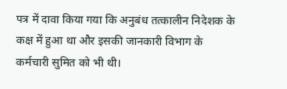पत्र में दावा किया गया कि अनुबंध तत्कालीन निदेशक के कक्ष में हुआ था और इसकी जानकारी विभाग के कर्मचारी सुमित को भी थी।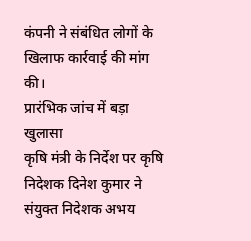कंपनी ने संबंधित लोगों के खिलाफ कार्रवाई की मांग की।
प्रारंभिक जांच में बड़ा खुलासा
कृषि मंत्री के निर्देश पर कृषि निदेशक दिनेश कुमार ने संयुक्त निदेशक अभय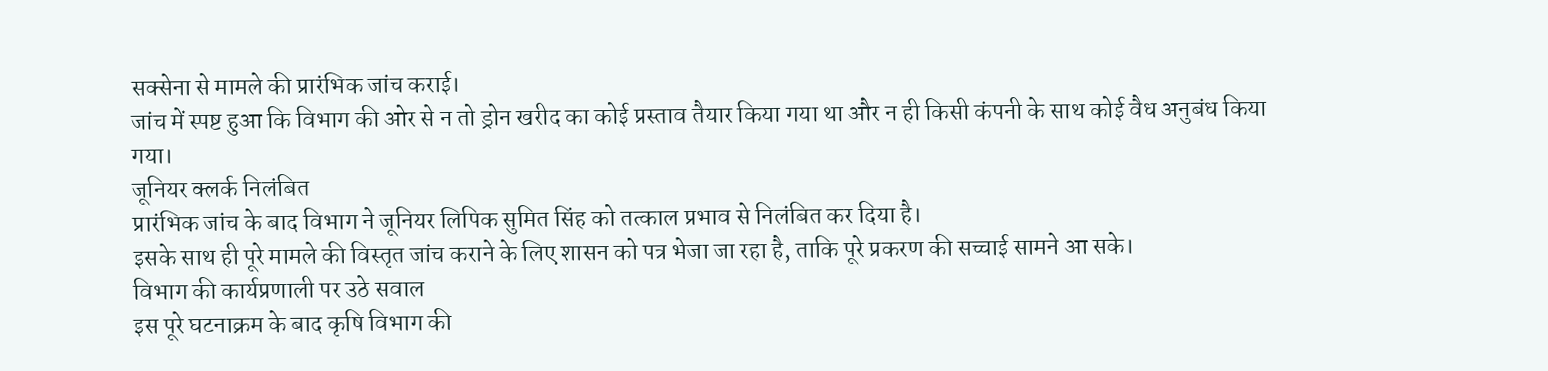सक्सेना से मामले की प्रारंभिक जांच कराई।
जांच में स्पष्ट हुआ कि विभाग की ओर से न तो ड्रोन खरीद का कोई प्रस्ताव तैयार किया गया था और न ही किसी कंपनी के साथ कोई वैध अनुबंध किया गया।
जूनियर क्लर्क निलंबित
प्रारंभिक जांच के बाद विभाग ने जूनियर लिपिक सुमित सिंह को तत्काल प्रभाव से निलंबित कर दिया है।
इसके साथ ही पूरे मामले की विस्तृत जांच कराने के लिए शासन को पत्र भेजा जा रहा है, ताकि पूरे प्रकरण की सच्चाई सामने आ सके।
विभाग की कार्यप्रणाली पर उठे सवाल
इस पूरे घटनाक्रम के बाद कृषि विभाग की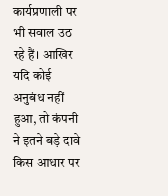कार्यप्रणाली पर भी सवाल उठ रहे हैं। आखिर यदि कोई अनुबंध नहीं हुआ, तो कंपनी ने इतने बड़े दावे किस आधार पर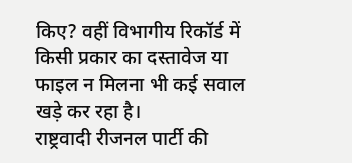किए? वहीं विभागीय रिकॉर्ड में किसी प्रकार का दस्तावेज या फाइल न मिलना भी कई सवाल खड़े कर रहा है।
राष्ट्रवादी रीजनल पार्टी की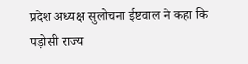प्रदेश अध्यक्ष सुलोचना ईष्टवाल ने कहा कि पड़ोसी राज्य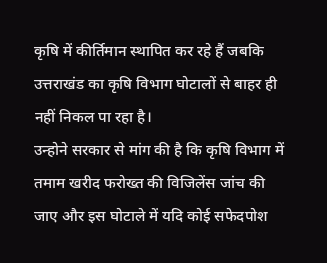कृषि में कीर्तिमान स्थापित कर रहे हैं जबकि उत्तराखंड का कृषि विभाग घोटालों से बाहर ही नहीं निकल पा रहा है।
उन्होने सरकार से मांग की है कि कृषि विभाग में तमाम खरीद फरोख्त की विजिलेंस जांच की जाए और इस घोटाले में यदि कोई सफेदपोश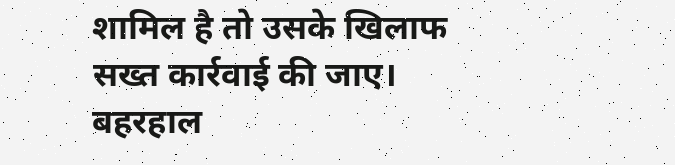शामिल है तो उसके खिलाफ सख्त कार्रवाई की जाए।
बहरहाल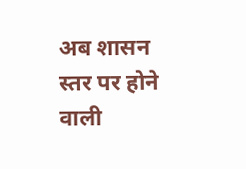अब शासन स्तर पर होने वाली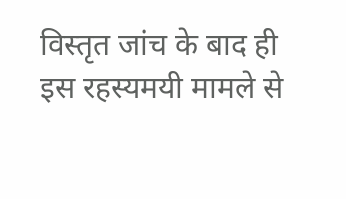विस्तृत जांच के बाद ही इस रहस्यमयी मामले से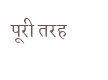पूरी तरह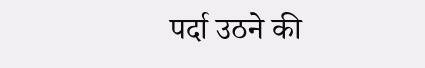पर्दा उठने की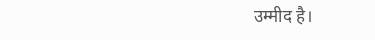उम्मीद है।